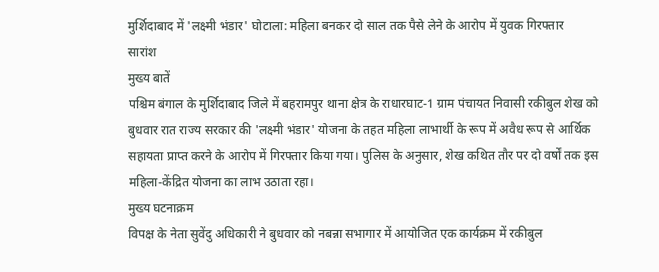मुर्शिदाबाद में 'लक्ष्मी भंडार' घोटाला: महिला बनकर दो साल तक पैसे लेने के आरोप में युवक गिरफ्तार
सारांश
मुख्य बातें
पश्चिम बंगाल के मुर्शिदाबाद जिले में बहरामपुर थाना क्षेत्र के राधारघाट-1 ग्राम पंचायत निवासी रकीबुल शेख को बुधवार रात राज्य सरकार की 'लक्ष्मी भंडार' योजना के तहत महिला लाभार्थी के रूप में अवैध रूप से आर्थिक सहायता प्राप्त करने के आरोप में गिरफ्तार किया गया। पुलिस के अनुसार, शेख कथित तौर पर दो वर्षों तक इस महिला-केंद्रित योजना का लाभ उठाता रहा।
मुख्य घटनाक्रम
विपक्ष के नेता सुवेंदु अधिकारी ने बुधवार को नबन्ना सभागार में आयोजित एक कार्यक्रम में रकीबुल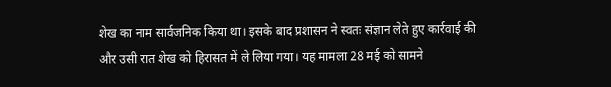शेख का नाम सार्वजनिक किया था। इसके बाद प्रशासन ने स्वतः संज्ञान लेते हुए कार्रवाई की और उसी रात शेख को हिरासत में ले लिया गया। यह मामला 28 मई को सामने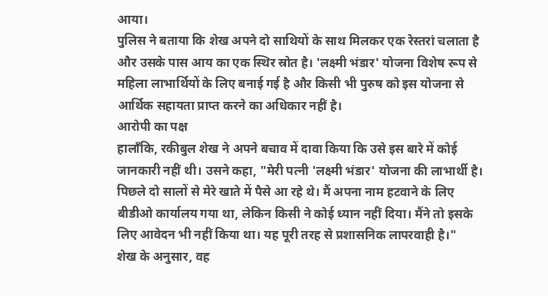आया।
पुलिस ने बताया कि शेख अपने दो साथियों के साथ मिलकर एक रेस्तरां चलाता है और उसके पास आय का एक स्थिर स्रोत है। 'लक्ष्मी भंडार' योजना विशेष रूप से महिला लाभार्थियों के लिए बनाई गई है और किसी भी पुरुष को इस योजना से आर्थिक सहायता प्राप्त करने का अधिकार नहीं है।
आरोपी का पक्ष
हालाँकि, रकीबुल शेख ने अपने बचाव में दावा किया कि उसे इस बारे में कोई जानकारी नहीं थी। उसने कहा, "मेरी पत्नी 'लक्ष्मी भंडार' योजना की लाभार्थी है। पिछले दो सालों से मेरे खाते में पैसे आ रहे थे। मैं अपना नाम हटवाने के लिए बीडीओ कार्यालय गया था, लेकिन किसी ने कोई ध्यान नहीं दिया। मैंने तो इसके लिए आवेदन भी नहीं किया था। यह पूरी तरह से प्रशासनिक लापरवाही है।"
शेख के अनुसार, वह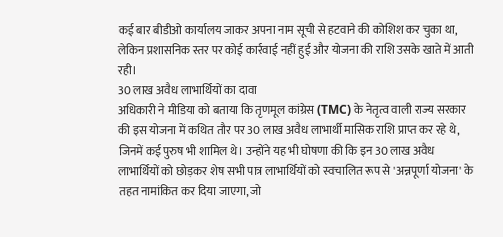कई बार बीडीओ कार्यालय जाकर अपना नाम सूची से हटवाने की कोशिश कर चुका था, लेकिन प्रशासनिक स्तर पर कोई कार्रवाई नहीं हुई और योजना की राशि उसके खाते में आती रही।
30 लाख अवैध लाभार्थियों का दावा
अधिकारी ने मीडिया को बताया कि तृणमूल कांग्रेस (TMC) के नेतृत्व वाली राज्य सरकार की इस योजना में कथित तौर पर 30 लाख अवैध लाभार्थी मासिक राशि प्राप्त कर रहे थे, जिनमें कई पुरुष भी शामिल थे। उन्होंने यह भी घोषणा की कि इन 30 लाख अवैध लाभार्थियों को छोड़कर शेष सभी पात्र लाभार्थियों को स्वचालित रूप से 'अन्नपूर्णा योजना' के तहत नामांकित कर दिया जाएगा, जो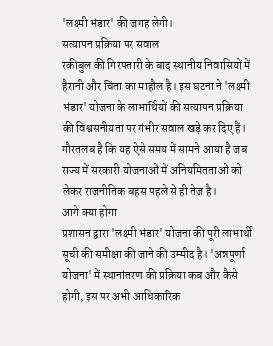'लक्ष्मी भंडार' की जगह लेगी।
सत्यापन प्रक्रिया पर सवाल
रकीबुल की गिरफ्तारी के बाद स्थानीय निवासियों में हैरानी और चिंता का माहौल है। इस घटना ने 'लक्ष्मी भंडार' योजना के लाभार्थियों की सत्यापन प्रक्रिया की विश्वसनीयता पर गंभीर सवाल खड़े कर दिए हैं। गौरतलब है कि यह ऐसे समय में सामने आया है जब राज्य में सरकारी योजनाओं में अनियमितताओं को लेकर राजनीतिक बहस पहले से ही तेज़ है।
आगे क्या होगा
प्रशासन द्वारा 'लक्ष्मी भंडार' योजना की पूरी लाभार्थी सूची की समीक्षा की जाने की उम्मीद है। 'अन्नपूर्णा योजना' में स्थानांतरण की प्रक्रिया कब और कैसे होगी, इस पर अभी आधिकारिक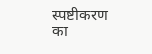स्पष्टीकरण का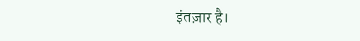इंतज़ार है।